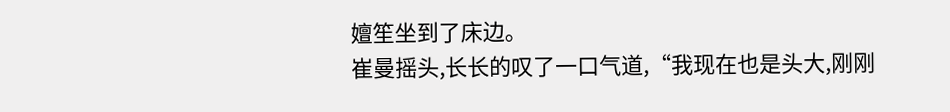嬗笙坐到了床边。
崔曼摇头,长长的叹了一口气道,“我现在也是头大,刚刚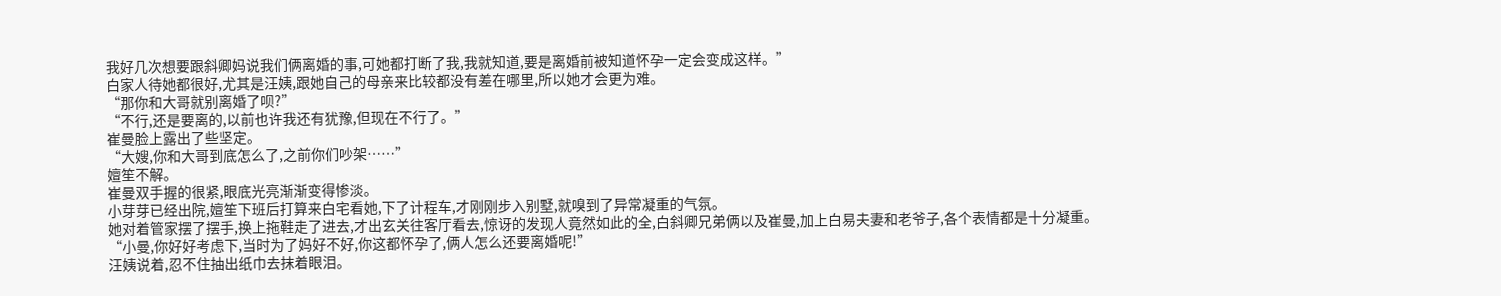我好几次想要跟斜卿妈说我们俩离婚的事,可她都打断了我,我就知道,要是离婚前被知道怀孕一定会变成这样。”
白家人待她都很好,尤其是汪姨,跟她自己的母亲来比较都没有差在哪里,所以她才会更为难。
“那你和大哥就别离婚了呗?”
“不行,还是要离的,以前也许我还有犹豫,但现在不行了。”
崔曼脸上露出了些坚定。
“大嫂,你和大哥到底怎么了,之前你们吵架……”
嬗笙不解。
崔曼双手握的很紧,眼底光亮渐渐变得惨淡。
小芽芽已经出院,嬗笙下班后打算来白宅看她,下了计程车,才刚刚步入别墅,就嗅到了异常凝重的气氛。
她对着管家摆了摆手,换上拖鞋走了进去,才出玄关往客厅看去,惊讶的发现人竟然如此的全,白斜卿兄弟俩以及崔曼,加上白易夫妻和老爷子,各个表情都是十分凝重。
“小曼,你好好考虑下,当时为了妈好不好,你这都怀孕了,俩人怎么还要离婚呢!”
汪姨说着,忍不住抽出纸巾去抹着眼泪。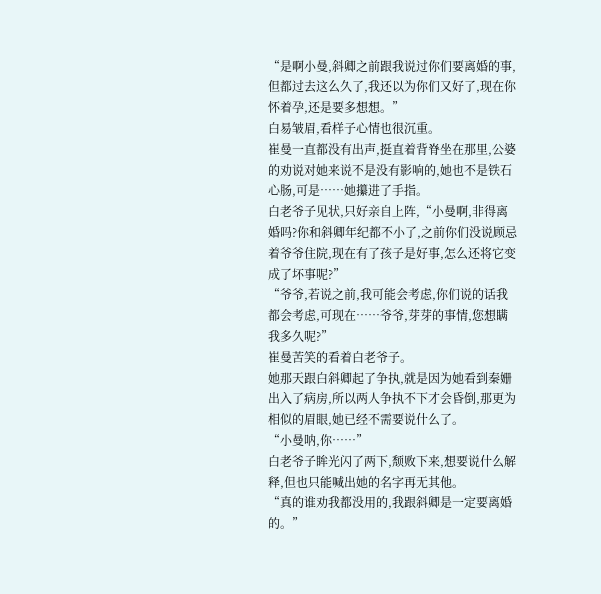“是啊小曼,斜卿之前跟我说过你们要离婚的事,但都过去这么久了,我还以为你们又好了,现在你怀着孕,还是要多想想。”
白易皱眉,看样子心情也很沉重。
崔曼一直都没有出声,挺直着背脊坐在那里,公婆的劝说对她来说不是没有影响的,她也不是铁石心肠,可是……她攥进了手指。
白老爷子见状,只好亲自上阵,“小曼啊,非得离婚吗?你和斜卿年纪都不小了,之前你们没说顾忌着爷爷住院,现在有了孩子是好事,怎么还将它变成了坏事呢?”
“爷爷,若说之前,我可能会考虑,你们说的话我都会考虑,可现在……爷爷,芽芽的事情,您想瞒我多久呢?”
崔曼苦笑的看着白老爷子。
她那天跟白斜卿起了争执,就是因为她看到秦姗出入了病房,所以两人争执不下才会昏倒,那更为相似的眉眼,她已经不需要说什么了。
“小曼呐,你……”
白老爷子眸光闪了两下,颓败下来,想要说什么解释,但也只能喊出她的名字再无其他。
“真的谁劝我都没用的,我跟斜卿是一定要离婚的。”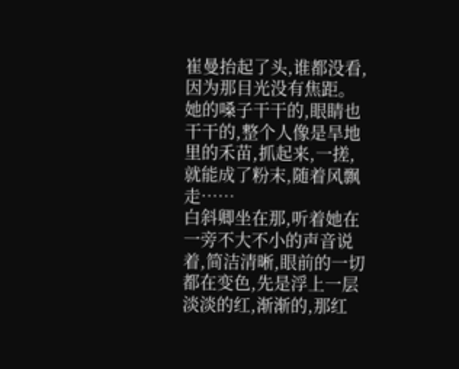崔曼抬起了头,谁都没看,因为那目光没有焦距。
她的嗓子干干的,眼睛也干干的,整个人像是旱地里的禾苗,抓起来,一搓,就能成了粉末,随着风飘走……
白斜卿坐在那,听着她在一旁不大不小的声音说着,简洁清晰,眼前的一切都在变色,先是浮上一层淡淡的红,渐渐的,那红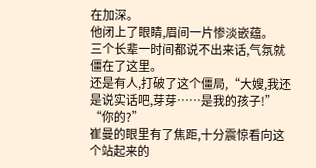在加深。
他闭上了眼睛,眉间一片惨淡嵌蕴。
三个长辈一时间都说不出来话,气氛就僵在了这里。
还是有人,打破了这个僵局,“大嫂,我还是说实话吧,芽芽……是我的孩子!”
“你的?”
崔曼的眼里有了焦距,十分震惊看向这个站起来的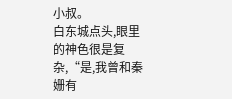小叔。
白东城点头,眼里的神色很是复杂,“是,我曾和秦姗有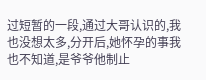过短暂的一段,通过大哥认识的,我也没想太多,分开后,她怀孕的事我也不知道,是爷爷他制止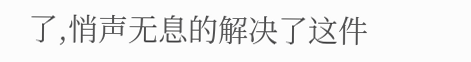了,悄声无息的解决了这件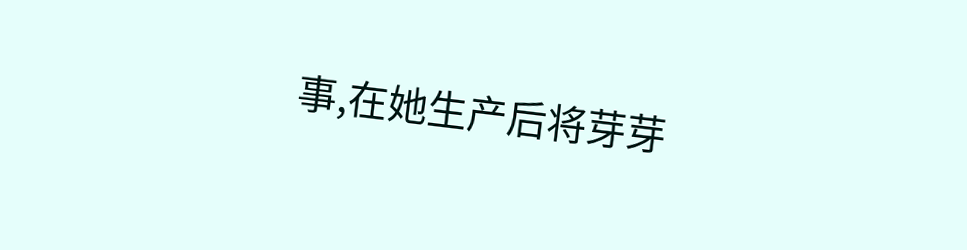事,在她生产后将芽芽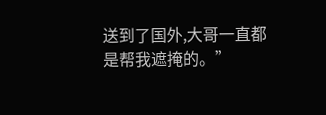送到了国外,大哥一直都是帮我遮掩的。”